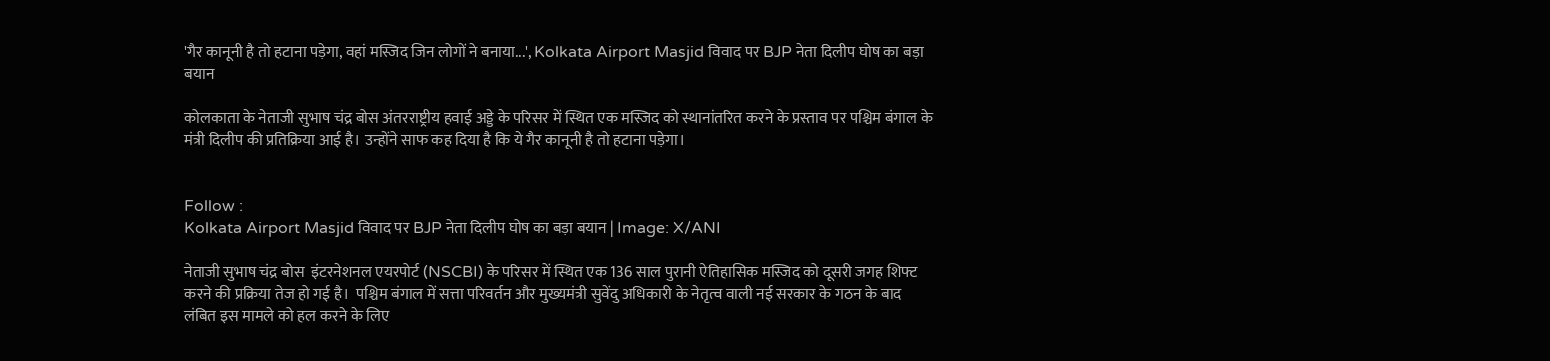'गैर कानूनी है तो हटाना पड़ेगा, वहां मस्जिद जिन लोगों ने बनाया...', Kolkata Airport Masjid विवाद पर BJP नेता दिलीप घोष का बड़ा बयान

कोलकाता के नेताजी सुभाष चंद्र बोस अंतरराष्ट्रीय हवाई अड्डे के परिसर में स्थित एक मस्जिद को स्थानांतरित करने के प्रस्ताव पर पश्चिम बंगाल के मंत्री दिलीप की प्रतिक्रिया आई है। उन्होंने साफ कह दिया है कि ये गैर कानूनी है तो हटाना पड़ेगा।


Follow :
Kolkata Airport Masjid विवाद पर BJP नेता दिलीप घोष का बड़ा बयान | Image: X/ANI

नेताजी सुभाष चंद्र बोस  इंटरनेशनल एयरपोर्ट (NSCBI) के परिसर में स्थित एक 136 साल पुरानी ऐतिहासिक मस्जिद को दूसरी जगह शिफ्ट करने की प्रक्रिया तेज हो गई है।  पश्चिम बंगाल में सत्ता परिवर्तन और मुख्यमंत्री सुवेंदु अधिकारी के नेतृत्व वाली नई सरकार के गठन के बाद लंबित इस मामले को हल करने के लिए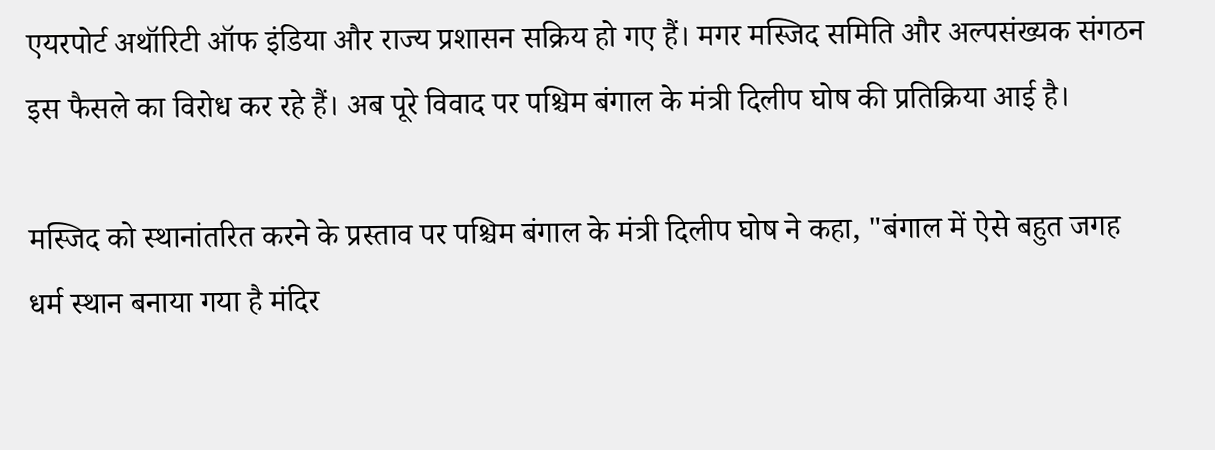एयरपोर्ट अथॉरिटी ऑफ इंडिया और राज्य प्रशासन सक्रिय हो गए हैं। मगर मस्जिद समिति और अल्पसंख्यक संगठन इस फैसले का विरोध कर रहे हैं। अब पूरे विवाद पर पश्चिम बंगाल के मंत्री दिलीप घोष की प्रतिक्रिया आई है।

मस्जिद को स्थानांतरित करने के प्रस्ताव पर पश्चिम बंगाल के मंत्री दिलीप घोष ने कहा, "बंगाल में ऐसे बहुत जगह धर्म स्थान बनाया गया है मंदिर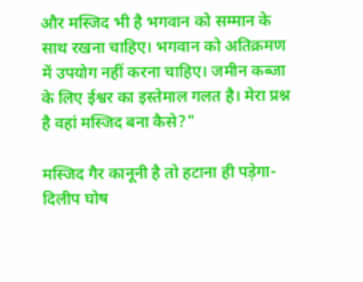और मस्जिद भी है भगवान को सम्मान के साथ रखना चाहिए। भगवान को अतिक्रमण में उपयोग नहीं करना चाहिए। जमीन कब्जा के लिए ईश्वर का इस्तेमाल गलत है। मेरा प्रश्न है वहां मस्जिद बना कैसे?"

मस्जिद गैर कानूनी है तो हटाना ही पड़ेगा-दिलीप घोष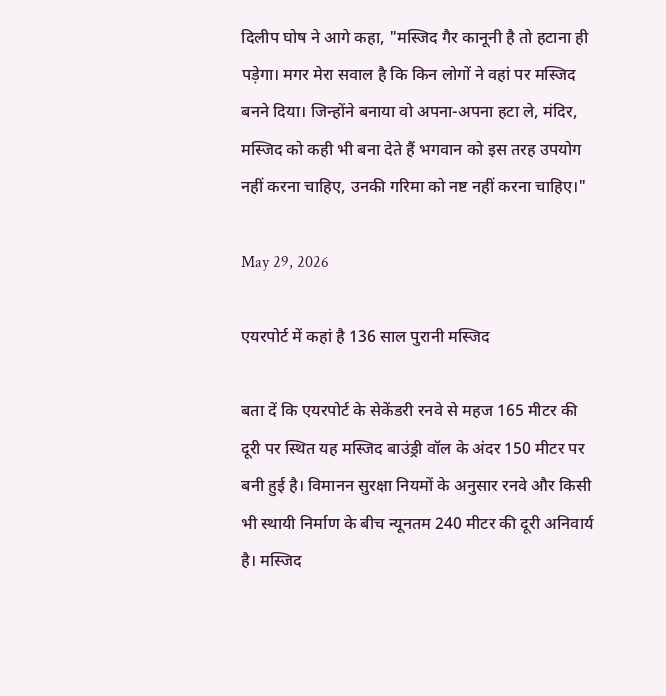दिलीप घोष ने आगे कहा, "मस्जिद गैर कानूनी है तो हटाना ही पड़ेगा। मगर मेरा सवाल है कि किन लोगों ने वहां पर मस्जिद बनने दिया। जिन्होंने बनाया वो अपना-अपना हटा ले, मंदिर, मस्जिद को कही भी बना देते हैं भगवान को इस तरह उपयोग नहीं करना चाहिए, उनकी गरिमा को नष्ट नहीं करना चाहिए।"

May 29, 2026

एयरपोर्ट में कहां है 136 साल पुरानी मस्जिद

बता दें कि एयरपोर्ट के सेकेंडरी रनवे से महज 165 मीटर की दूरी पर स्थित यह मस्जिद बाउंड्री वॉल के अंदर 150 मीटर पर बनी हुई है। विमानन सुरक्षा नियमों के अनुसार रनवे और किसी भी स्थायी निर्माण के बीच न्यूनतम 240 मीटर की दूरी अनिवार्य है। मस्जिद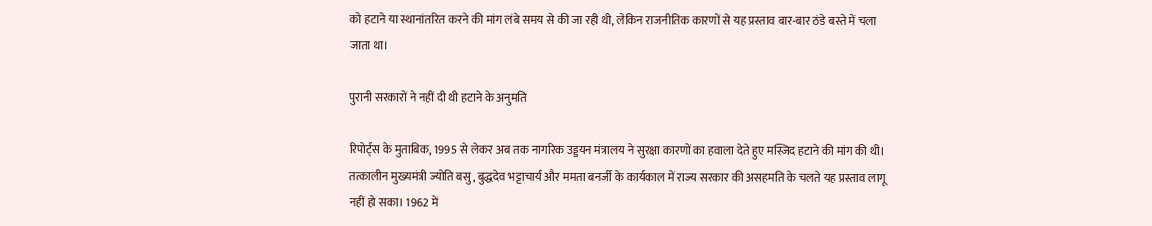को हटाने या स्थानांतरित करने की मांग लंबे समय से की जा रही थी, लेकिन राजनीतिक कारणों से यह प्रस्ताव बार-बार ठंडे बस्ते में चला जाता था।

पुरानी सरकारों ने नहीं दी थी हटाने के अनुमति

रिपोर्ट्स के मुताबिक, 1995 से लेकर अब तक नागरिक उड्डयन मंत्रालय ने सुरक्षा कारणों का हवाला देते हुए मस्जिद हटाने की मांग की थी। तत्कालीन मुख्यमंत्री ज्योति बसु, बुद्धदेव भट्टाचार्य और ममता बनर्जी के कार्यकाल में राज्य सरकार की असहमति के चलते यह प्रस्ताव लागू नहीं हो सका। 1962 में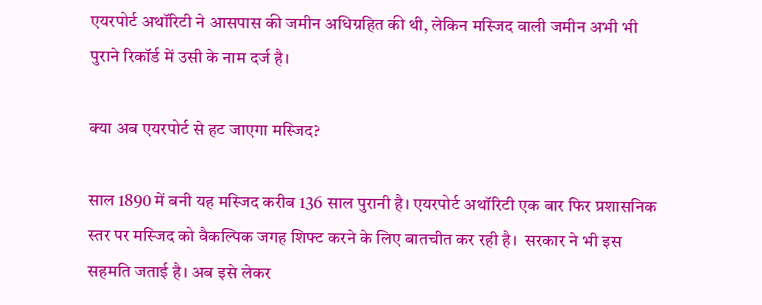एयरपोर्ट अथॉरिटी ने आसपास की जमीन अधिग्रहित की थी, लेकिन मस्जिद वाली जमीन अभी भी पुराने रिकॉर्ड में उसी के नाम दर्ज है।

क्या अब एयरपोर्ट से हट जाएगा मस्जिद?

साल 1890 में बनी यह मस्जिद करीब 136 साल पुरानी है। एयरपोर्ट अथॉरिटी एक बार फिर प्रशासनिक स्तर पर मस्जिद को वैकल्पिक जगह शिफ्ट करने के लिए बातचीत कर रही है।  सरकार ने भी इस सहमति जताई है। अब इसे लेकर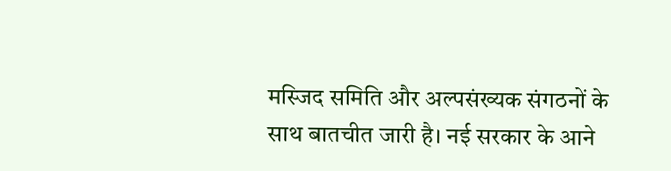मस्जिद समिति और अल्पसंख्यक संगठनों के साथ बातचीत जारी है। नई सरकार के आने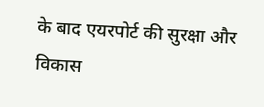के बाद एयरपोर्ट की सुरक्षा और विकास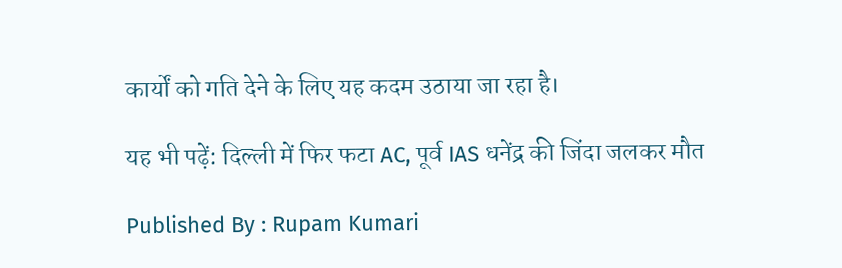कार्यों को गति देने के लिए यह कदम उठाया जा रहा है।

यह भी पढ़ें: दिल्‍ली में फिर फटा AC, पूर्व IAS धनेंद्र की जिंदा जलकर मौत

Published By : Rupam Kumari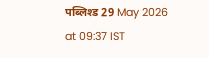पब्लिश्ड 29 May 2026 at 09:37 IST